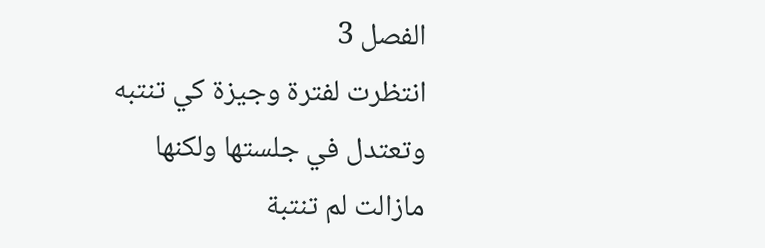الفصل 3
انتظرت لفترة وجيزة كي تنتبه وتعتدل في جلستها ولكنها مازالت لم تنتبة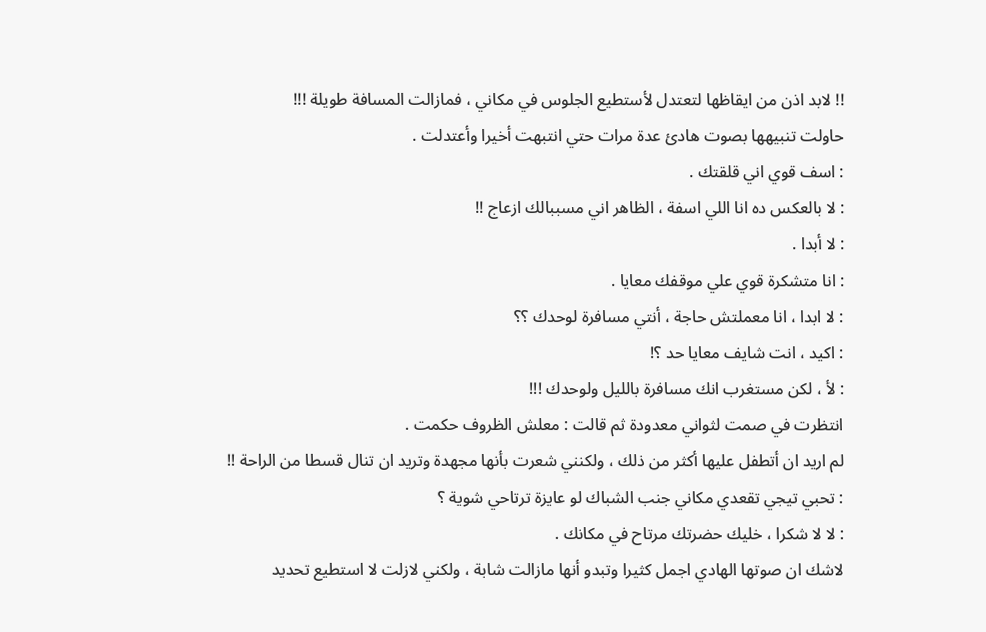!! لابد اذن من ايقاظها لتعتدل لأستطيع الجلوس في مكاني ، فمازالت المسافة طويلة !!!
حاولت تنبيهها بصوت هادئ عدة مرات حتي انتبهت أخيرا وأعتدلت .
: اسف قوي اني قلقتك .
: لا بالعكس ده انا اللي اسفة ، الظاهر اني مسببالك ازعاج !!
: لا أبدا .
: انا متشكرة قوي علي موقفك معايا .
: لا ابدا ، انا معملتش حاجة ، أنتي مسافرة لوحدك ؟؟
: اكيد ، انت شايف معايا حد ؟!
: لأ ، لكن مستغرب انك مسافرة بالليل ولوحدك !!!
انتظرت في صمت لثواني معدودة ثم قالت : معلش الظروف حكمت .
لم اريد ان أتطفل عليها أكثر من ذلك ، ولكنني شعرت بأنها مجهدة وتريد ان تنال قسطا من الراحة !!
: تحبي تيجي تقعدي مكاني جنب الشباك لو عايزة ترتاحي شوية ؟
: لا لا شكرا ، خليك حضرتك مرتاح في مكانك .
لاشك ان صوتها الهادي اجمل كثيرا وتبدو أنها مازالت شابة ، ولكني لازلت لا استطيع تحديد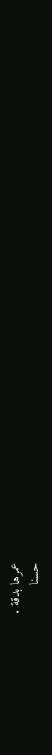عمرها بدقة .
حسنا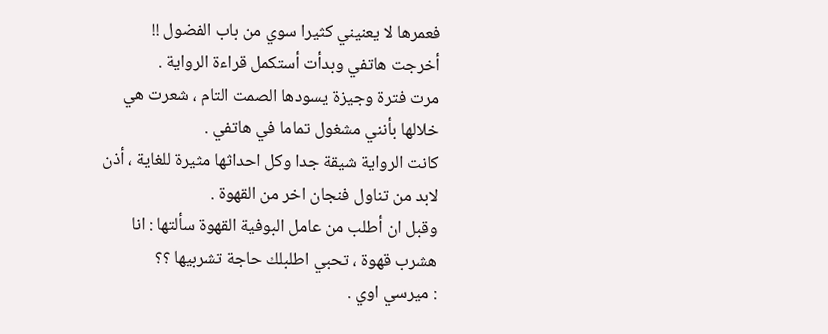فعمرها لا يعنيني كثيرا سوي من باب الفضول !!
أخرجت هاتفي وبدأت أستكمل قراءة الرواية .
مرت فترة وجيزة يسودها الصمت التام ، شعرت هي خلالها بأنني مشغول تماما في هاتفي .
كانت الرواية شيقة جدا وكل احداثها مثيرة للغاية ، أذن لابد من تناول فنجان اخر من القهوة .
وقبل ان أطلب من عامل البوفية القهوة سألتها : انا هشرب قهوة ، تحبي اطلبلك حاجة تشربيها ؟؟
: ميرسي اوي .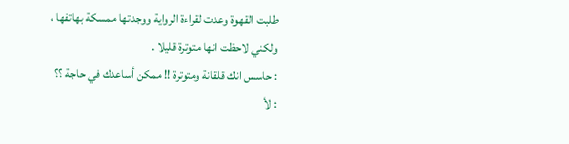طلبت القهوة وعدت لقراءة الرواية ووجدتها ممسكة بهاتفها ، ولكني لاحظت انها متوترة قليلا .
: حاسس انك قلقانة ومتوترة !! ممكن أساعدك في حاجة ؟؟
: لأ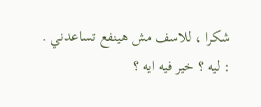شكرا ، للاسف مش هينفع تساعدني .
: ليه ؟ خير فيه ايه ؟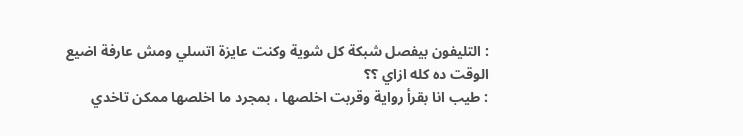: التليفون بيفصل شبكة كل شوية وكنت عايزة اتسلي ومش عارفة اضيع الوقت ده كله ازاي ؟؟
: طيب انا بقرأ رواية وقربت اخلصها ، بمجرد ما اخلصها ممكن تاخدي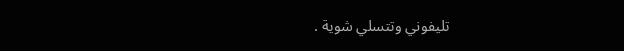تليفوني وتتسلي شوية .